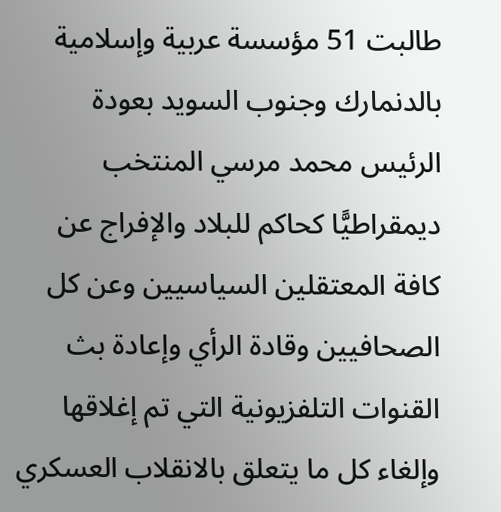طالبت 51 مؤسسة عربية وإسلامية بالدنمارك وجنوب السويد بعودة الرئيس محمد مرسي المنتخب ديمقراطيًّا كحاكم للبلاد والإفراج عن كافة المعتقلين السياسيين وعن كل الصحافيين وقادة الرأي وإعادة بث القنوات التلفزيونية التي تم إغلاقها وإلغاء كل ما يتعلق بالانقلاب العسكري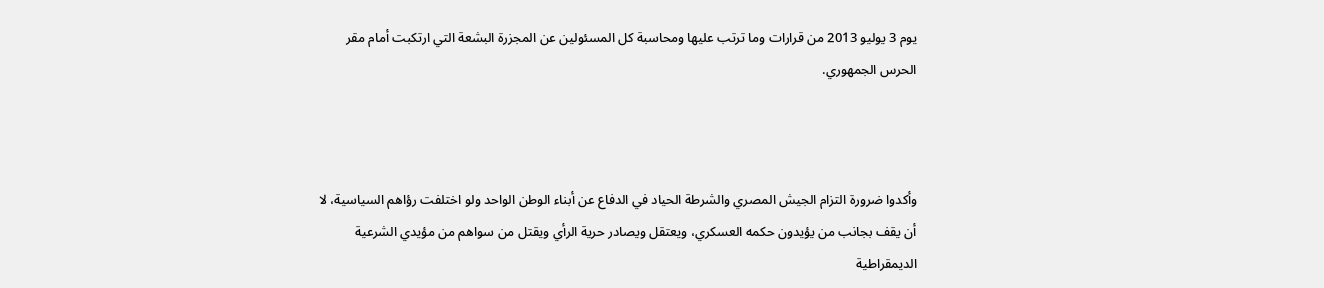يوم 3 يوليو 2013 من قرارات وما ترتب عليها ومحاسبة كل المسئولين عن المجزرة البشعة التي ارتكبت أمام مقر الحرس الجمهوري.



وأكدوا ضرورة التزام الجيش المصري والشرطة الحياد في الدفاع عن أبناء الوطن الواحد ولو اختلفت رؤاهم السياسية، لا أن يقف بجانب من يؤيدون حكمه العسكري، ويعتقل ويصادر حرية الرأي ويقتل من سواهم من مؤيدي الشرعية الديمقراطية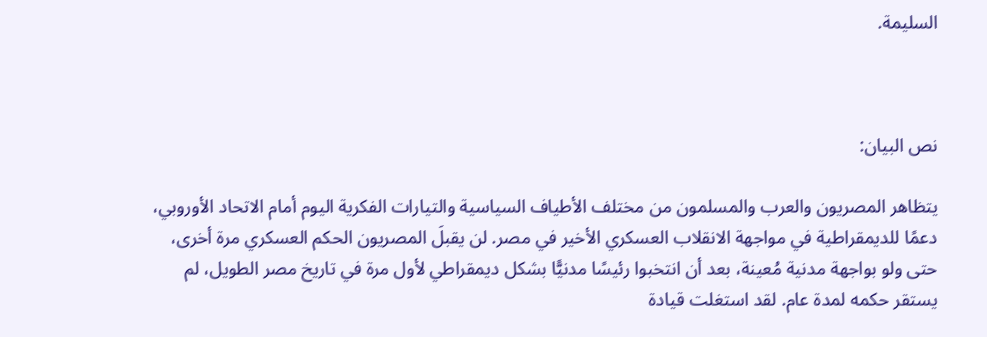السليمة.



نص البيان:

يتظاهر المصريون والعرب والمسلمون من مختلف الأطياف السياسية والتيارات الفكرية اليوم أمام الاتحاد الأوروبي، دعمًا للديمقراطية في مواجهة الانقلاب العسكري الأخير في مصر. لن يقبلَ المصريون الحكم العسكري مرة أخرى، حتى ولو بواجهة مدنية مُعينة، بعد أن انتخبوا رئيسًا مدنيًّا بشكل ديمقراطي لأول مرة في تاريخ مصر الطويل، لم يستقر حكمه لمدة عام. لقد استغلت قيادة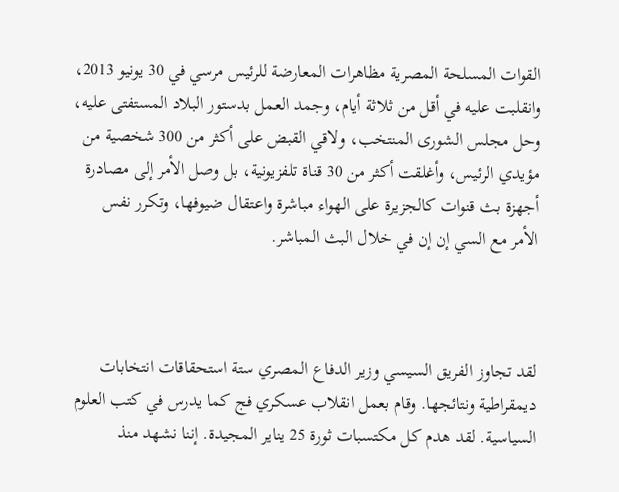القوات المسلحة المصرية مظاهرات المعارضة للرئيس مرسي في 30 يونيو 2013، وانقلبت عليه في أقل من ثلاثة أيام، وجمد العمل بدستور البلاد المستفتى عليه، وحل مجلس الشورى المنتخب، ولاقي القبض على أكثر من 300 شخصية من مؤيدي الرئيس، وأغلقت أكثر من 30 قناة تلفزيونية، بل وصل الأمر إلى مصادرة أجهزة بث قنوات كالجزيرة على الهواء مباشرة واعتقال ضيوفها، وتكرر نفس الأمر مع السي إن إن في خلال البث المباشر.



لقد تجاوز الفريق السيسي وزير الدفاع المصري ستة استحقاقات انتخابات ديمقراطية ونتائجها. وقام بعمل انقلاب عسكري فج كما يدرس في كتب العلوم السياسية. لقد هدم كل مكتسبات ثورة 25 يناير المجيدة. إننا نشهد منذ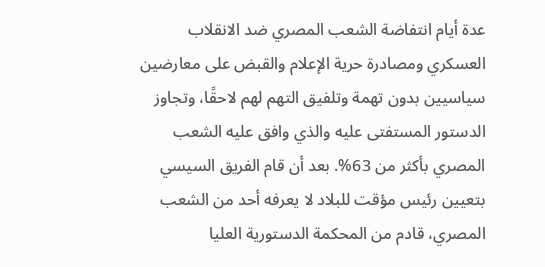عدة أيام انتفاضة الشعب المصري ضد الانقلاب العسكري ومصادرة حرية الإعلام والقبض على معارضين سياسيين بدون تهمة وتلفيق التهم لهم لاحقًا، وتجاوز الدستور المستفتى عليه والذي وافق عليه الشعب المصري بأكثر من 63%. بعد أن قام الفريق السيسي بتعيين رئيس مؤقت للبلاد لا يعرفه أحد من الشعب المصري، قادم من المحكمة الدستورية العليا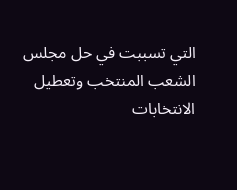التي تسببت في حل مجلس الشعب المنتخب وتعطيل الانتخابات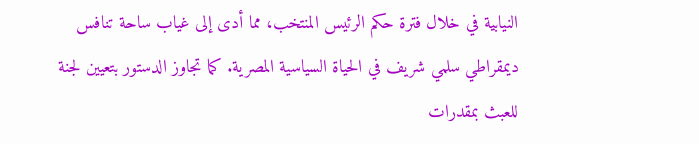النيابية في خلال فترة حكم الرئيس المنتخب، مما أدى إلى غياب ساحة تنافس ديمقراطي سلمي شريف في الحياة السياسية المصرية. كما تجاوز الدستور بتعيين لجنة للعبث بمقدرات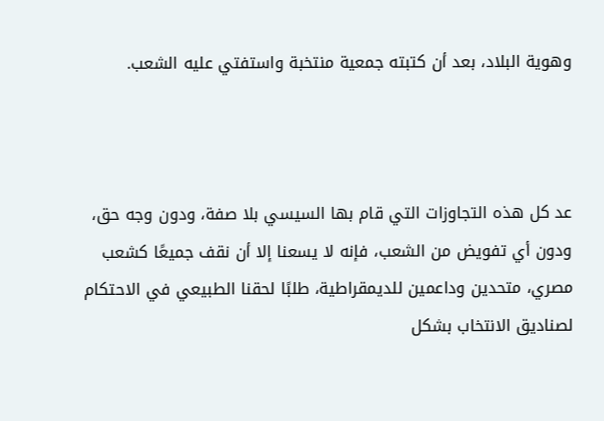وهوية البلاد، بعد أن كتبته جمعية منتخبة واستفتي عليه الشعب.



عد كل هذه التجاوزات التي قام بها السيسي بلا صفة، ودون وجه حق، ودون أي تفويض من الشعب، فإنه لا يسعنا إلا أن نقف جميعًا كشعب مصري، متحدين وداعمين للديمقراطية، طلبًا لحقنا الطبيعي في الاحتكام لصناديق الانتخاب بشكل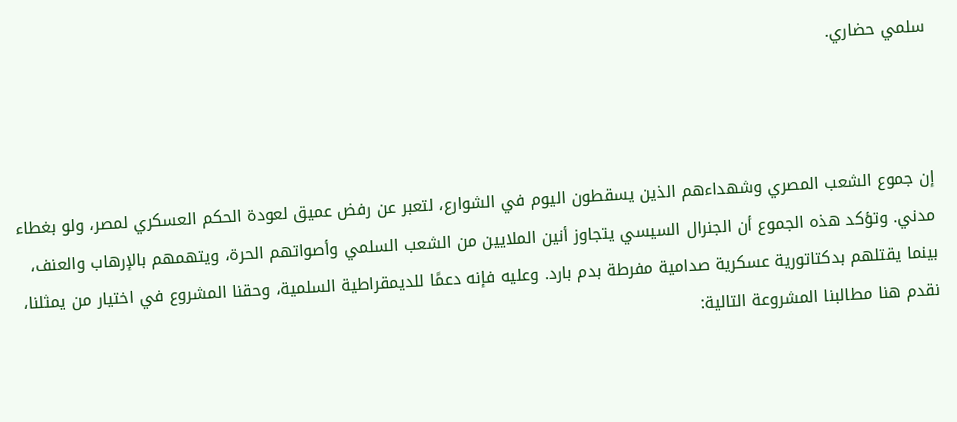سلمي حضاري.



إن جموع الشعب المصري وشهداءهم الذين يسقطون اليوم في الشوارع، لتعبر عن رفض عميق لعودة الحكم العسكري لمصر، ولو بغطاء مدني. وتؤكد هذه الجموع أن الجنرال السيسي يتجاوز أنين الملايين من الشعب السلمي وأصواتهم الحرة، ويتهمهم بالإرهاب والعنف، بينما يقتلهم بدكتاتورية عسكرية صدامية مفرطة بدم بارد. وعليه فإنه دعمًا للديمقراطية السلمية، وحقنا المشروع في اختيار من يمثلنا، نقدم هنا مطالبنا المشروعة التالية: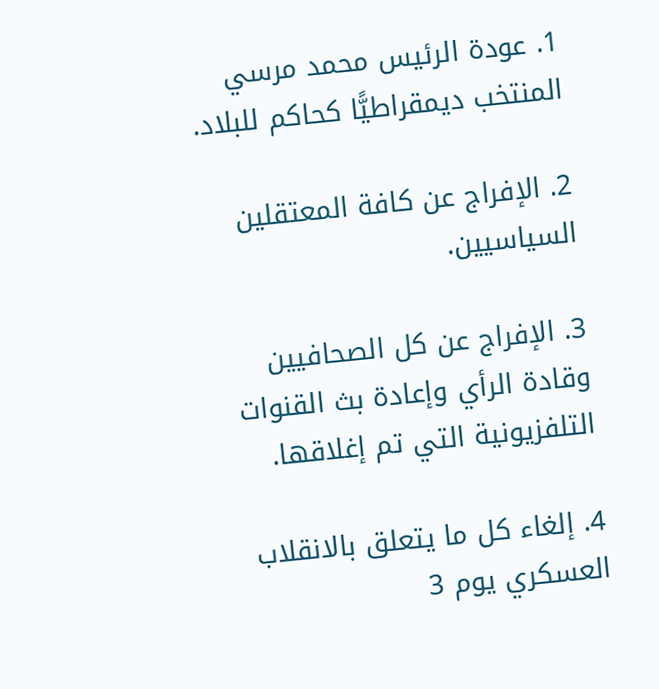1. عودة الرئيس محمد مرسي المنتخب ديمقراطيًّا كحاكم للبلاد.

2. الإفراج عن كافة المعتقلين السياسيين.

3. الإفراج عن كل الصحافيين وقادة الرأي وإعادة بث القنوات التلفزيونية التي تم إغلاقها.

4. إلغاء كل ما يتعلق بالانقلاب العسكري يوم 3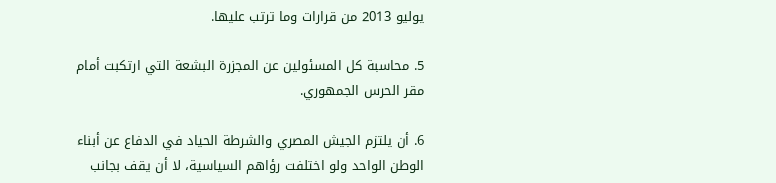يوليو 2013 من قرارات وما ترتب عليها.

5. محاسبة كل المسئولين عن المجزرة البشعة التي ارتكبت أمام مقر الحرس الجمهوري.

6. أن يلتزم الجيش المصري والشرطة الحياد في الدفاع عن أبناء الوطن الواحد ولو اختلفت رؤاهم السياسية، لا أن يقف بجانب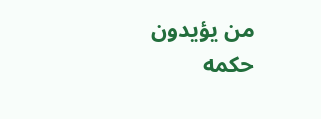من يؤيدون حكمه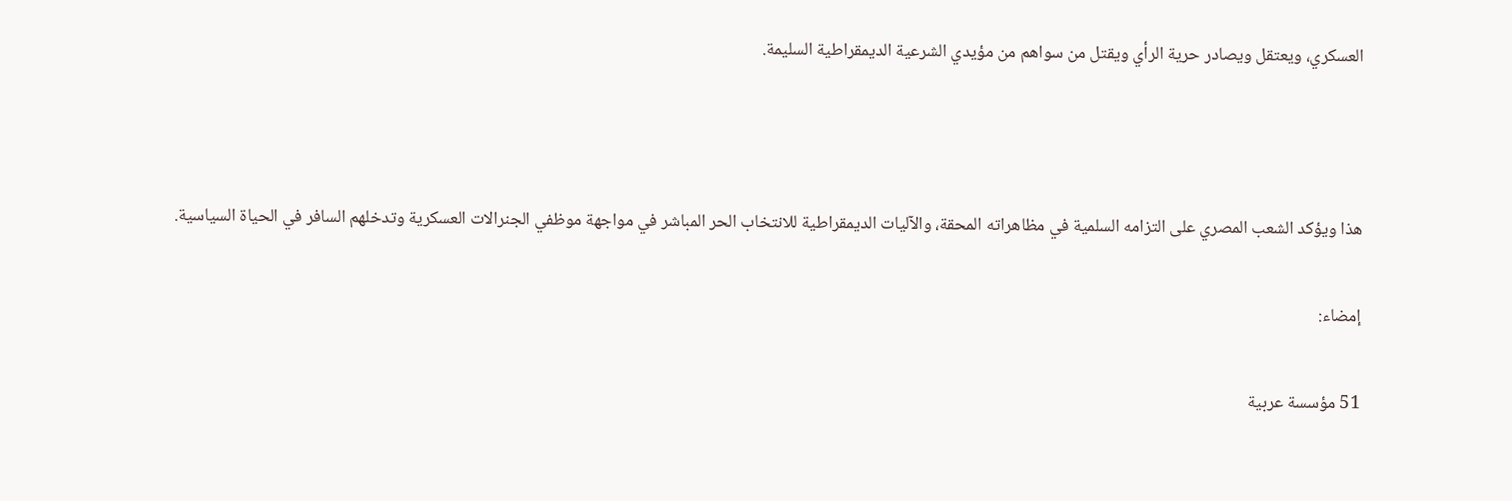العسكري، ويعتقل ويصادر حرية الرأي ويقتل من سواهم من مؤيدي الشرعية الديمقراطية السليمة.



هذا ويؤكد الشعب المصري على التزامه السلمية في مظاهراته المحقة، والآليات الديمقراطية للانتخاب الحر المباشر في مواجهة موظفي الجنرالات العسكرية وتدخلهم السافر في الحياة السياسية.

إمضاء:

51 مؤسسة عربية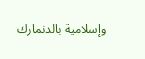وإسلامية بالدنمارك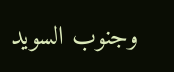وجنوب السويد